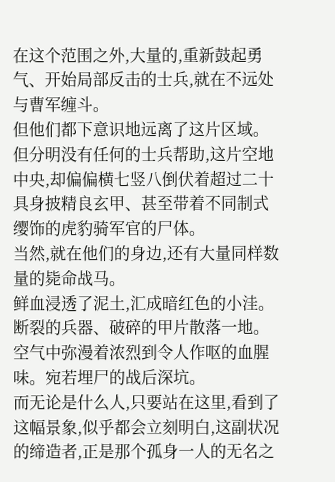在这个范围之外,大量的,重新鼓起勇气、开始局部反击的士兵,就在不远处与曹军缠斗。
但他们都下意识地远离了这片区域。
但分明没有任何的士兵帮助,这片空地中央,却偏偏横七竖八倒伏着超过二十具身披精良玄甲、甚至带着不同制式缨饰的虎豹骑军官的尸体。
当然,就在他们的身边,还有大量同样数量的毙命战马。
鲜血浸透了泥土,汇成暗红色的小洼。断裂的兵器、破碎的甲片散落一地。空气中弥漫着浓烈到令人作呕的血腥味。宛若埋尸的战后深坑。
而无论是什么人,只要站在这里,看到了这幅景象,似乎都会立刻明白,这副状况的缔造者,正是那个孤身一人的无名之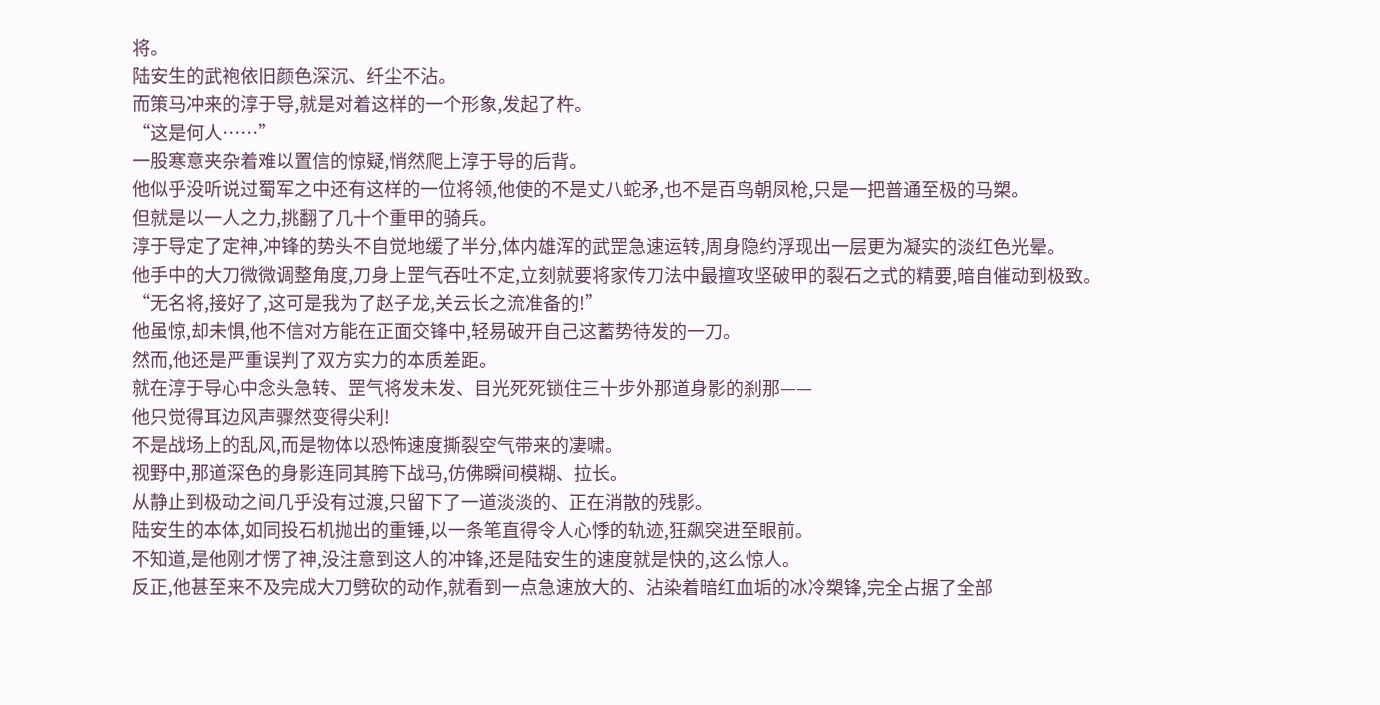将。
陆安生的武袍依旧颜色深沉、纤尘不沾。
而策马冲来的淳于导,就是对着这样的一个形象,发起了杵。
“这是何人……”
一股寒意夹杂着难以置信的惊疑,悄然爬上淳于导的后背。
他似乎没听说过蜀军之中还有这样的一位将领,他使的不是丈八蛇矛,也不是百鸟朝凤枪,只是一把普通至极的马槊。
但就是以一人之力,挑翻了几十个重甲的骑兵。
淳于导定了定神,冲锋的势头不自觉地缓了半分,体内雄浑的武罡急速运转,周身隐约浮现出一层更为凝实的淡红色光晕。
他手中的大刀微微调整角度,刀身上罡气吞吐不定,立刻就要将家传刀法中最擅攻坚破甲的裂石之式的精要,暗自催动到极致。
“无名将,接好了,这可是我为了赵子龙,关云长之流准备的!”
他虽惊,却未惧,他不信对方能在正面交锋中,轻易破开自己这蓄势待发的一刀。
然而,他还是严重误判了双方实力的本质差距。
就在淳于导心中念头急转、罡气将发未发、目光死死锁住三十步外那道身影的刹那——
他只觉得耳边风声骤然变得尖利!
不是战场上的乱风,而是物体以恐怖速度撕裂空气带来的凄啸。
视野中,那道深色的身影连同其胯下战马,仿佛瞬间模糊、拉长。
从静止到极动之间几乎没有过渡,只留下了一道淡淡的、正在消散的残影。
陆安生的本体,如同投石机抛出的重锤,以一条笔直得令人心悸的轨迹,狂飙突进至眼前。
不知道,是他刚才愣了神,没注意到这人的冲锋,还是陆安生的速度就是快的,这么惊人。
反正,他甚至来不及完成大刀劈砍的动作,就看到一点急速放大的、沾染着暗红血垢的冰冷槊锋,完全占据了全部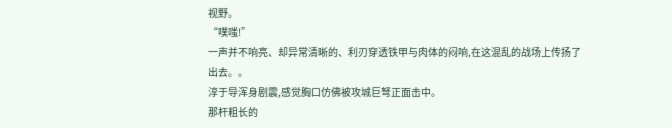视野。
“噗嗤!”
一声并不响亮、却异常清晰的、利刃穿透铁甲与肉体的闷响,在这混乱的战场上传扬了出去。。
淳于导浑身剧震,感觉胸口仿佛被攻城巨弩正面击中。
那杆粗长的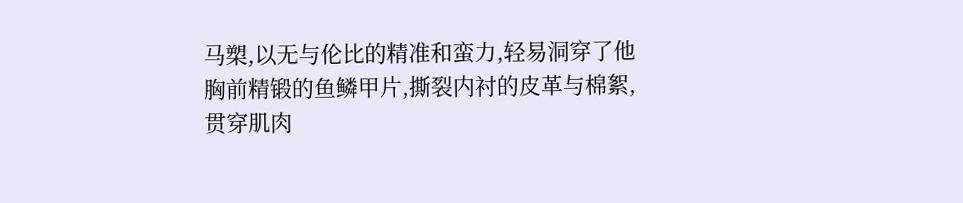马槊,以无与伦比的精准和蛮力,轻易洞穿了他胸前精锻的鱼鳞甲片,撕裂内衬的皮革与棉絮,贯穿肌肉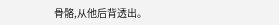骨骼,从他后背透出。